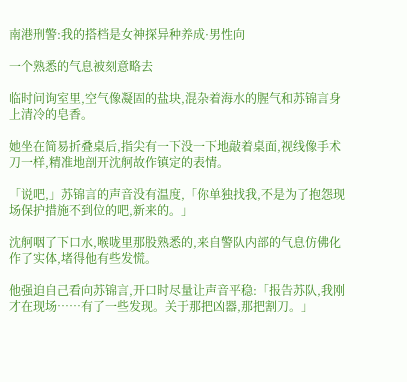南港刑警:我的搭档是女神探异种养成·男性向

一个熟悉的气息被刻意略去

临时问询室里,空气像凝固的盐块,混杂着海水的腥气和苏锦言身上清冷的皂香。

她坐在简易折叠桌后,指尖有一下没一下地敲着桌面,视线像手术刀一样,精准地剖开沈舸故作镇定的表情。

「说吧,」苏锦言的声音没有温度,「你单独找我,不是为了抱怨现场保护措施不到位的吧,新来的。」

沈舸咽了下口水,喉咙里那股熟悉的,来自警队内部的气息仿佛化作了实体,堵得他有些发慌。

他强迫自己看向苏锦言,开口时尽量让声音平稳:「报告苏队,我刚才在现场……有了一些发现。关于那把凶器,那把割刀。」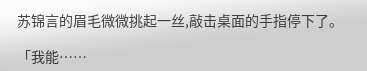苏锦言的眉毛微微挑起一丝,敲击桌面的手指停下了。

「我能……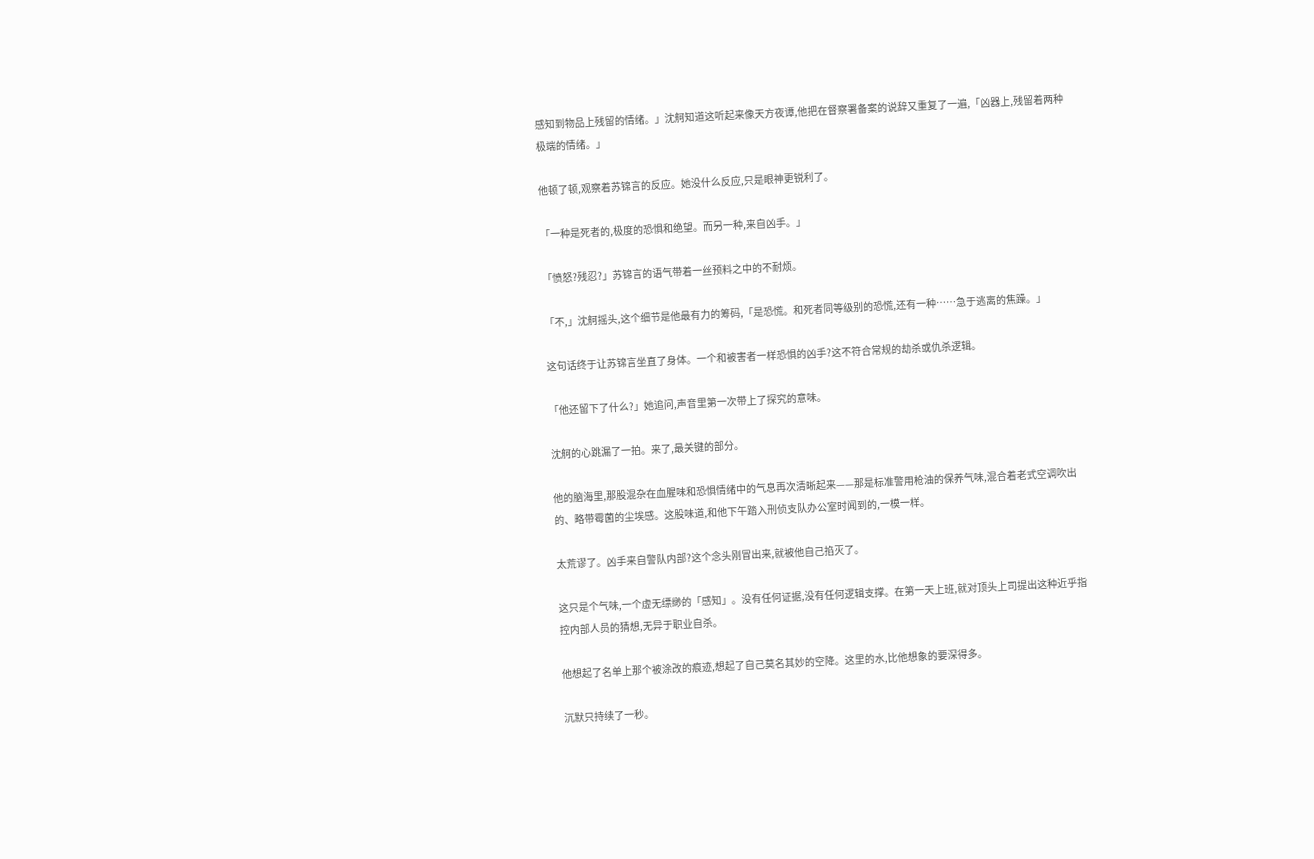感知到物品上残留的情绪。」沈舸知道这听起来像天方夜谭,他把在督察署备案的说辞又重复了一遍,「凶器上,残留着两种极端的情绪。」

他顿了顿,观察着苏锦言的反应。她没什么反应,只是眼神更锐利了。

「一种是死者的,极度的恐惧和绝望。而另一种,来自凶手。」

「愤怒?残忍?」苏锦言的语气带着一丝预料之中的不耐烦。

「不,」沈舸摇头,这个细节是他最有力的筹码,「是恐慌。和死者同等级别的恐慌,还有一种……急于逃离的焦躁。」

这句话终于让苏锦言坐直了身体。一个和被害者一样恐惧的凶手?这不符合常规的劫杀或仇杀逻辑。

「他还留下了什么?」她追问,声音里第一次带上了探究的意味。

沈舸的心跳漏了一拍。来了,最关键的部分。

他的脑海里,那股混杂在血腥味和恐惧情绪中的气息再次清晰起来——那是标准警用枪油的保养气味,混合着老式空调吹出的、略带霉菌的尘埃感。这股味道,和他下午踏入刑侦支队办公室时闻到的,一模一样。

太荒谬了。凶手来自警队内部?这个念头刚冒出来,就被他自己掐灭了。

这只是个气味,一个虚无缥缈的「感知」。没有任何证据,没有任何逻辑支撑。在第一天上班,就对顶头上司提出这种近乎指控内部人员的猜想,无异于职业自杀。

他想起了名单上那个被涂改的痕迹,想起了自己莫名其妙的空降。这里的水,比他想象的要深得多。

沉默只持续了一秒。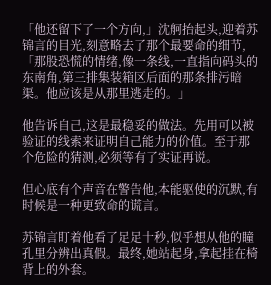「他还留下了一个方向,」沈舸抬起头,迎着苏锦言的目光,刻意略去了那个最要命的细节,「那股恐慌的情绪,像一条线,一直指向码头的东南角,第三排集装箱区后面的那条排污暗渠。他应该是从那里逃走的。」

他告诉自己,这是最稳妥的做法。先用可以被验证的线索来证明自己能力的价值。至于那个危险的猜测,必须等有了实证再说。

但心底有个声音在警告他,本能驱使的沉默,有时候是一种更致命的谎言。

苏锦言盯着他看了足足十秒,似乎想从他的瞳孔里分辨出真假。最终,她站起身,拿起挂在椅背上的外套。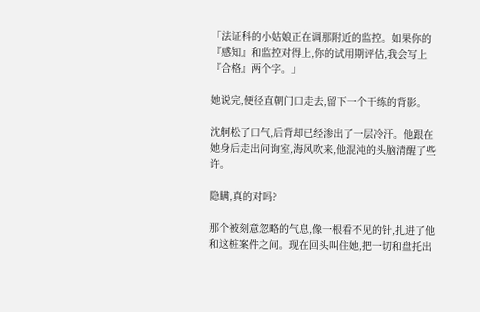「法证科的小姑娘正在调那附近的监控。如果你的『感知』和监控对得上,你的试用期评估,我会写上『合格』两个字。」

她说完,便径直朝门口走去,留下一个干练的背影。

沈舸松了口气,后背却已经渗出了一层冷汗。他跟在她身后走出问询室,海风吹来,他混沌的头脑清醒了些许。

隐瞒,真的对吗?

那个被刻意忽略的气息,像一根看不见的针,扎进了他和这桩案件之间。现在回头叫住她,把一切和盘托出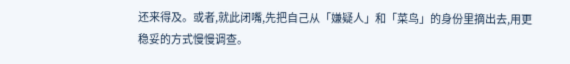还来得及。或者,就此闭嘴,先把自己从「嫌疑人」和「菜鸟」的身份里摘出去,用更稳妥的方式慢慢调查。